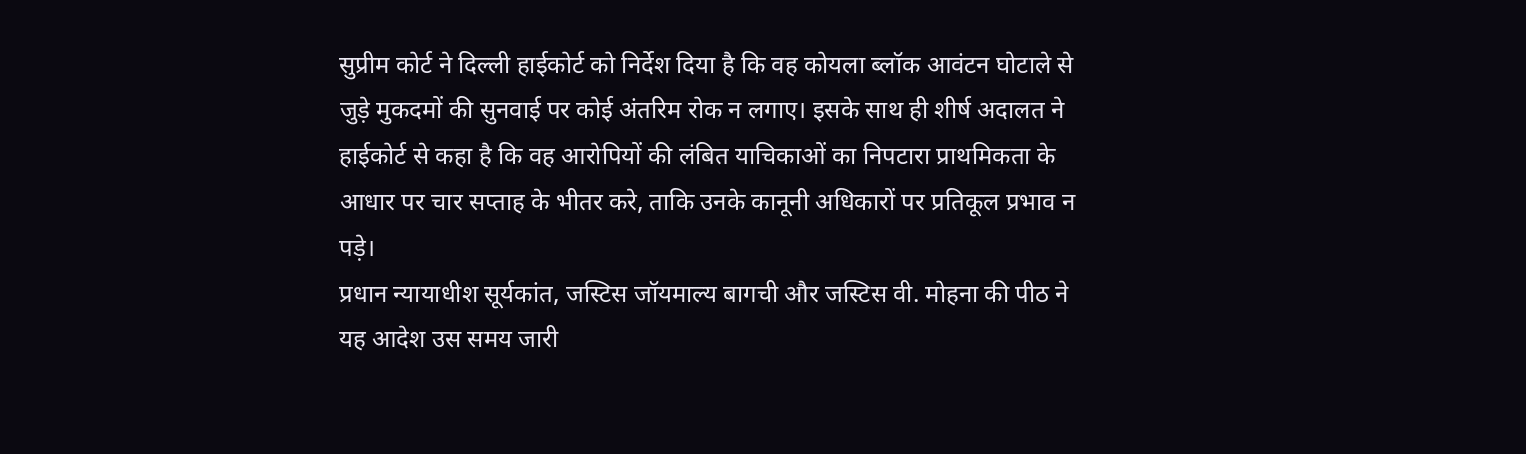सुप्रीम कोर्ट ने दिल्ली हाईकोर्ट को निर्देश दिया है कि वह कोयला ब्लॉक आवंटन घोटाले से जुड़े मुकदमों की सुनवाई पर कोई अंतरिम रोक न लगाए। इसके साथ ही शीर्ष अदालत ने हाईकोर्ट से कहा है कि वह आरोपियों की लंबित याचिकाओं का निपटारा प्राथमिकता के आधार पर चार सप्ताह के भीतर करे, ताकि उनके कानूनी अधिकारों पर प्रतिकूल प्रभाव न पड़े।
प्रधान न्यायाधीश सूर्यकांत, जस्टिस जॉयमाल्य बागची और जस्टिस वी. मोहना की पीठ ने यह आदेश उस समय जारी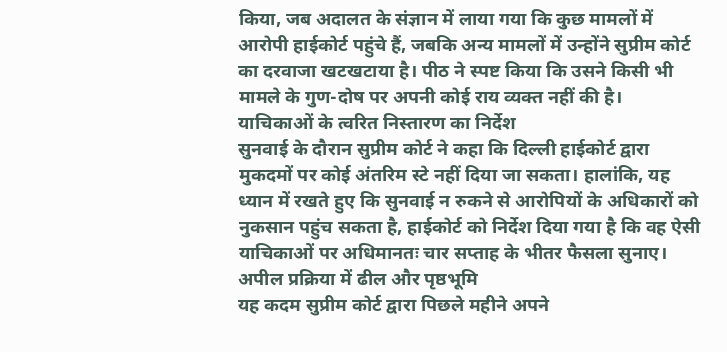किया, जब अदालत के संज्ञान में लाया गया कि कुछ मामलों में आरोपी हाईकोर्ट पहुंचे हैं, जबकि अन्य मामलों में उन्होंने सुप्रीम कोर्ट का दरवाजा खटखटाया है। पीठ ने स्पष्ट किया कि उसने किसी भी मामले के गुण-दोष पर अपनी कोई राय व्यक्त नहीं की है।
याचिकाओं के त्वरित निस्तारण का निर्देश
सुनवाई के दौरान सुप्रीम कोर्ट ने कहा कि दिल्ली हाईकोर्ट द्वारा मुकदमों पर कोई अंतरिम स्टे नहीं दिया जा सकता। हालांकि, यह ध्यान में रखते हुए कि सुनवाई न रुकने से आरोपियों के अधिकारों को नुकसान पहुंच सकता है, हाईकोर्ट को निर्देश दिया गया है कि वह ऐसी याचिकाओं पर अधिमानतः चार सप्ताह के भीतर फैसला सुनाए।
अपील प्रक्रिया में ढील और पृष्ठभूमि
यह कदम सुप्रीम कोर्ट द्वारा पिछले महीने अपने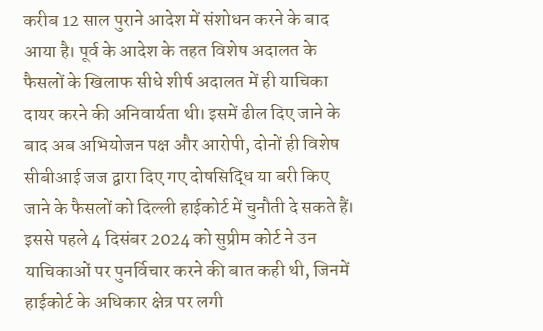करीब 12 साल पुराने आदेश में संशोधन करने के बाद आया है। पूर्व के आदेश के तहत विशेष अदालत के फैसलों के खिलाफ सीधे शीर्ष अदालत में ही याचिका दायर करने की अनिवार्यता थी। इसमें ढील दिए जाने के बाद अब अभियोजन पक्ष और आरोपी, दोनों ही विशेष सीबीआई जज द्वारा दिए गए दोषसिद्धि या बरी किए जाने के फैसलों को दिल्ली हाईकोर्ट में चुनौती दे सकते हैं।
इससे पहले 4 दिसंबर 2024 को सुप्रीम कोर्ट ने उन याचिकाओं पर पुनर्विचार करने की बात कही थी, जिनमें हाईकोर्ट के अधिकार क्षेत्र पर लगी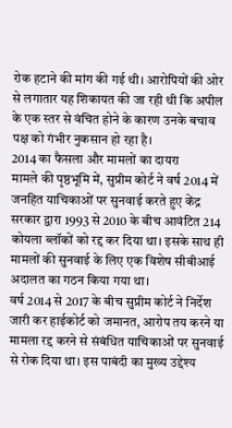रोक हटाने की मांग की गई थी। आरोपियों की ओर से लगातार यह शिकायत की जा रही थी कि अपील के एक स्तर से वंचित होने के कारण उनके बचाव पक्ष को गंभीर नुकसान हो रहा है।
2014 का फैसला और मामलों का दायरा
मामले की पृष्ठभूमि में, सुप्रीम कोर्ट ने वर्ष 2014 में जनहित याचिकाओं पर सुनवाई करते हुए केंद्र सरकार द्वारा 1993 से 2010 के बीच आवंटित 214 कोयला ब्लॉकों को रद्द कर दिया था। इसके साथ ही मामलों की सुनवाई के लिए एक विशेष सीबीआई अदालत का गठन किया गया था।
वर्ष 2014 से 2017 के बीच सुप्रीम कोर्ट ने निर्देश जारी कर हाईकोर्ट को जमानत, आरोप तय करने या मामला रद्द करने से संबंधित याचिकाओं पर सुनवाई से रोक दिया था। इस पाबंदी का मुख्य उद्देश्य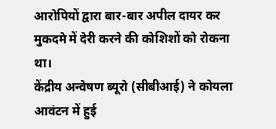आरोपियों द्वारा बार-बार अपील दायर कर मुकदमे में देरी करने की कोशिशों को रोकना था।
केंद्रीय अन्वेषण ब्यूरो (सीबीआई) ने कोयला आवंटन में हुई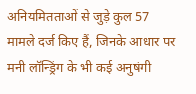अनियमितताओं से जुड़े कुल 57 मामले दर्ज किए हैं, जिनके आधार पर मनी लॉन्ड्रिंग के भी कई अनुषंगी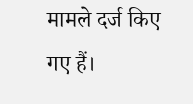मामले दर्ज किए गए हैं।